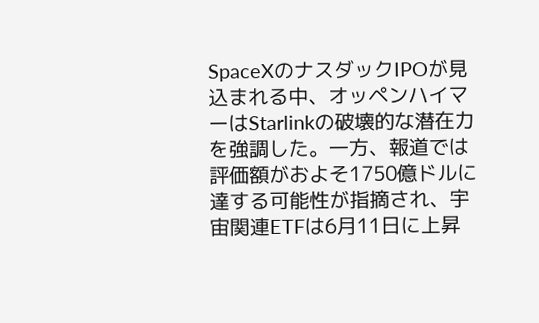SpaceXのナスダックIPOが見込まれる中、オッペンハイマーはStarlinkの破壊的な潜在力を強調した。一方、報道では評価額がおよそ1750億ドルに達する可能性が指摘され、宇宙関連ETFは6月11日に上昇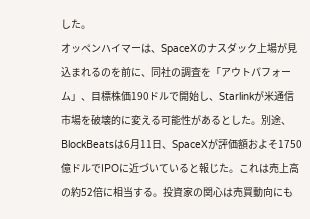した。
オッペンハイマーは、SpaceXのナスダック上場が見込まれるのを前に、同社の調査を「アウトパフォーム」、目標株価190ドルで開始し、Starlinkが米通信市場を破壊的に変える可能性があるとした。別途、BlockBeatsは6月11日、SpaceXが評価額およそ1750億ドルでIPOに近づいていると報じた。これは売上高の約52倍に相当する。投資家の関心は売買動向にも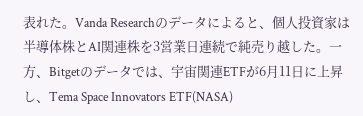表れた。Vanda Researchのデータによると、個人投資家は半導体株とAI関連株を3営業日連続で純売り越した。一方、Bitgetのデータでは、宇宙関連ETFが6月11日に上昇し、Tema Space Innovators ETF(NASA)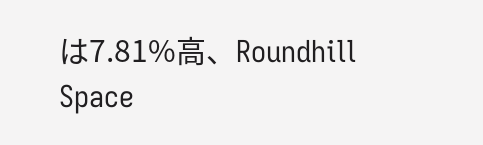は7.81%高、Roundhill Space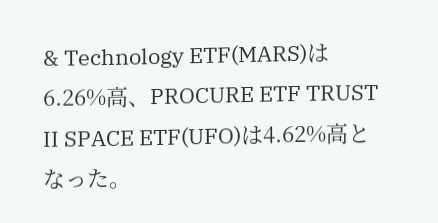& Technology ETF(MARS)は6.26%高、PROCURE ETF TRUST II SPACE ETF(UFO)は4.62%高となった。